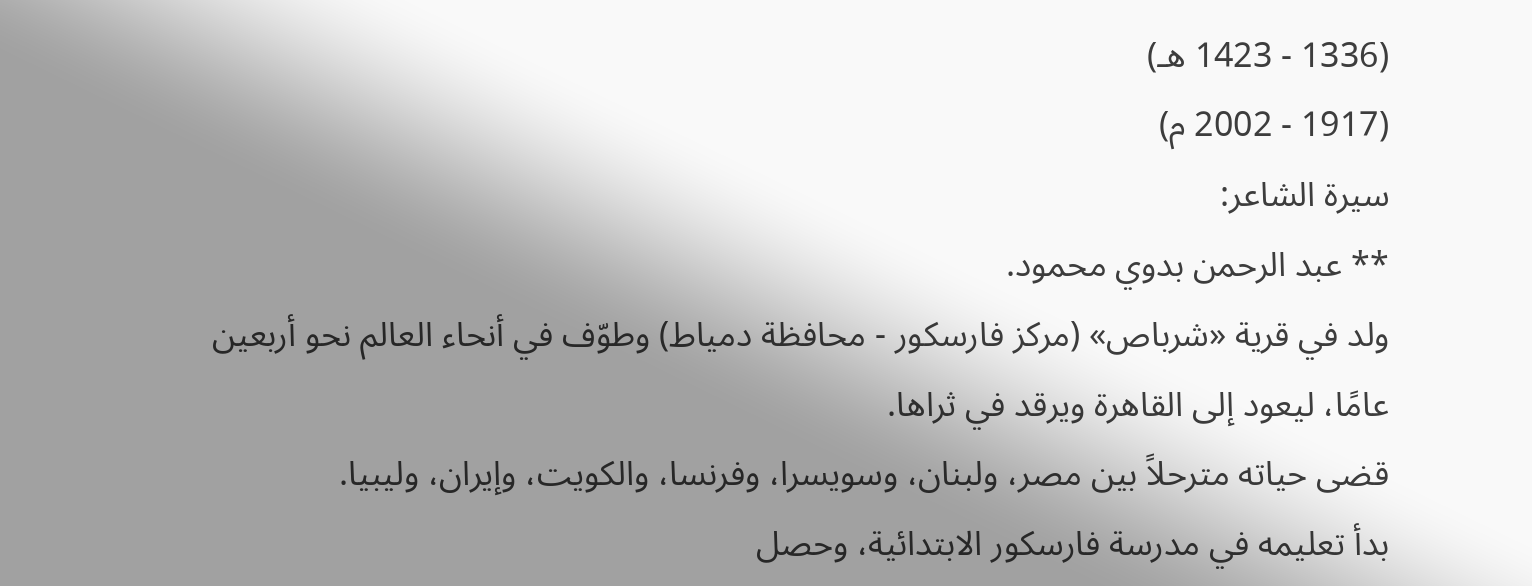(1336 - 1423 هـ)
(1917 - 2002 م)
سيرة الشاعر:
** عبد الرحمن بدوي محمود.
ولد في قرية «شرباص» (مركز فارسكور - محافظة دمياط) وطوّف في أنحاء العالم نحو أربعين عامًا، ليعود إلى القاهرة ويرقد في ثراها.
قضى حياته مترحلاً بين مصر، ولبنان، وسويسرا، وفرنسا، والكويت، وإيران، وليبيا.
بدأ تعليمه في مدرسة فارسكور الابتدائية، وحصل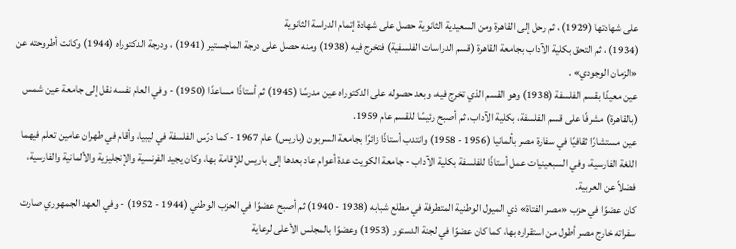على شهادتها (1929) ، ثم رحل إلى القاهرة ومن السعيدية الثانوية حصل على شهادة إتمام الدراسة الثانوية
(1934) ، ثم التحق بكلية الآداب بجامعة القاهرة (قسم الدراسات الفلسفية) فتخرج فيه (1938) ومنه حصل على درجة الماجستير (1941) ، ودرجة الدكتوراه (1944) وكانت أطروحته عن «الزمان الوجودي» .
عين معيدًا بقسم الفلسفة (1938) وهو القسم الذي تخرج فيه، وبعد حصوله على الدكتوراه عين مدرسًا (1945) ثم أستاذًا مساعدًا (1950) - وفي العام نفسه نقل إلى جامعة عين شمس (بالقاهرة) مشرفًا على قسم الفلسفة، بكلية الآداب، ثم أصبح رئيسًا للقسم عام 1959.
عين مستشارًا ثقافيًا في سفارة مصر بألمانيا (1956 - 1958) وانتدب أستاذًا زائرًا بجامعة السربون (باريس) عام 1967 - كما درّس الفلسفة في ليبيا، وأقام في طهران عامين تعلم فيهما اللغة الفارسية، وفي السبعينيات عمل أستاذًا للفلسفة بكلية الآداب - جامعة الكويت عدة أعوام عاد بعدها إلى باريس للإقامة بها، وكان يجيد الفرنسية والإنجليزية والألمانية والفارسية، فضلاً عن العربية.
كان عضوًا في حزب «مصر الفتاة» ذي الميول الوطنية المتطرفة في مطلع شبابه (1938 - 1940) ثم أصبح عضوًا في الحزب الوطني (1944 - 1952) - وفي العهد الجمهوري صارت سفراته خارج مصر أطول من استقراره بها، كما كان عضوًا في لجنة الدستور (1953) وعضوًا بالمجلس الأعلى لرعاية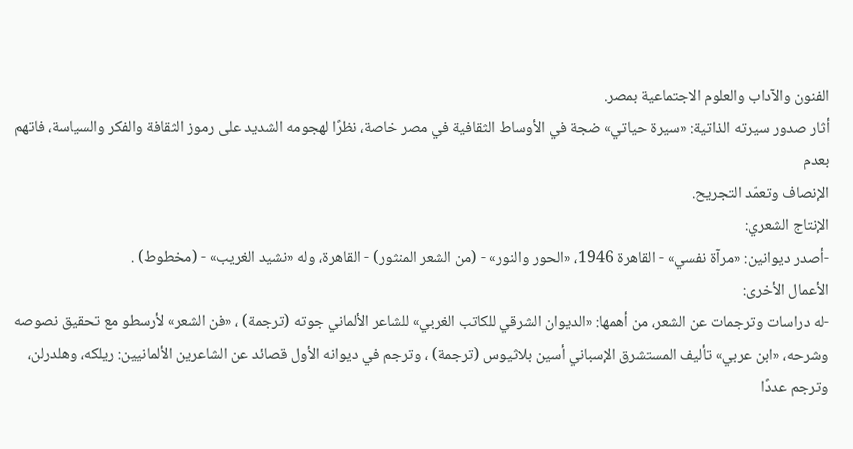الفنون والآداب والعلوم الاجتماعية بمصر.
أثار صدور سيرته الذاتية: «سيرة حياتي» ضجة في الأوساط الثقافية في مصر خاصة، نظرًا لهجومه الشديد على رموز الثقافة والفكر والسياسة، فاتهم بعدم
الإنصاف وتعمّد التجريح.
الإنتاج الشعري:
-أصدر ديوانين: «مرآة نفسي» - القاهرة 1946، «الحور والنور» - (من الشعر المنثور) - القاهرة، وله «نشيد الغريب» - (مخطوط) .
الأعمال الأخرى:
-له دراسات وترجمات عن الشعر، من أهمها: «الديوان الشرقي للكاتب الغربي» للشاعر الألماني جوته (ترجمة) ، «فن الشعر» لأرسطو مع تحقيق نصوصه
وشرحه، «ابن عربي» تأليف المستشرق الإسباني أسين بلاثيوس (ترجمة) ، وترجم في ديوانه الأول قصائد عن الشاعرين الألمانيين: ريلكه، وهلدرلن، وترجم عددًا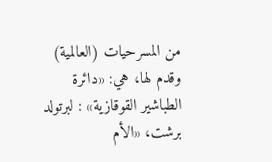من المسرحيات (العالمية) وقدم لها، هي: «دائرة الطباشير القوقازية» : لبرتولد برشت، «الأم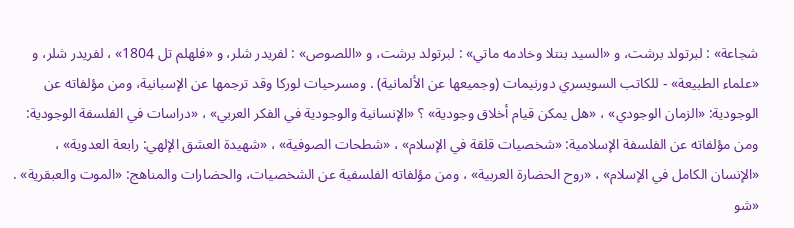شجاعة» : لبرتولد برشت، و «السيد بنتلا وخادمه ماتي» : لبرتولد برشت، و «اللصوص» : لفريدر شلر، و «فلهلم تل 1804» ، لفريدر شلر، و «علماء الطبيعة» - للكاتب السويسري دورنيمات (وجميعها عن الألمانية) . ومسرحيات لوركا وقد ترجمها عن الإسبانية، ومن مؤلفاته عن الوجودية: «الزمان الوجودي» ، «هل يمكن قيام أخلاق وجودية» ؟ «الإنسانية والوجودية في الفكر العربي» ، «دراسات في الفلسفة الوجودية: ومن مؤلفاته عن الفلسفة الإسلامية: «شخصيات قلقة في الإسلام» ، «شطحات الصوفية» ، «شهيدة العشق الإلهي: رابعة العدوية» ، «الإنسان الكامل في الإسلام» ، «روح الحضارة العربية» ، ومن مؤلفاته الفلسفية عن الشخصيات، والحضارات والمناهج: «الموت والعبقرية» . «شو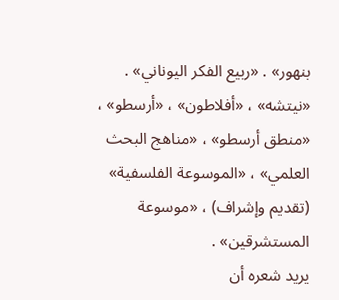بنهور» . «ربيع الفكر اليوناني» . «نيتشه» ، «أفلاطون» ، «أرسطو» ، «منطق أرسطو» ، «مناهج البحث العلمي» ، «الموسوعة الفلسفية» (تقديم وإشراف) ، «موسوعة المستشرقين» .
يريد شعره أن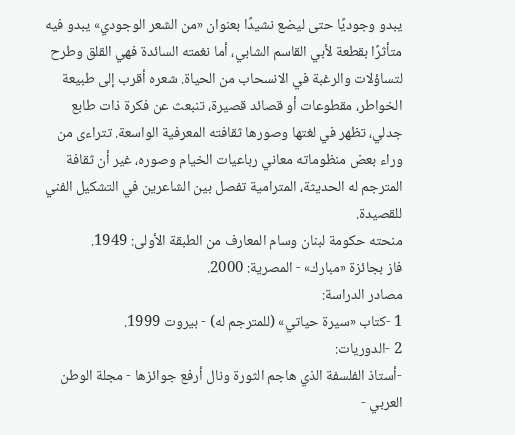يبدو وجوديًا حتى ليضع نشيدًا بعنوان «من الشعر الوجودي» يبدو فيه متأثرًا بقطعة لأبي القاسم الشابي، أما نغمته السائدة فهي القلق وطرح لتساؤلات والرغبة في الانسحاب من الحياة. شعره أقرب إلى طبيعة الخواطر، مقطوعات أو قصائد قصيرة، تنبعث عن فكرة ذات طابع جدلي، تظهر في لغتها وصورها ثقافته المعرفية الواسعة. تتراءى من وراء بعض منظوماته معاني رباعيات الخيام وصوره، غير أن ثقافة المترجم له الحديثة، المترامية تفصل بين الشاعرين في التشكيل الفني للقصيدة.
منحته حكومة لبنان وسام المعارف من الطبقة الأولى: 1949.
فاز بجائزة «مبارك» - المصرية: 2000.
مصادر الدراسة:
1 -كتاب «سيرة حياتي» (للمترجم له) - بيروت 1999.
2 -الدوريات:
-أستاذ الفلسفة الذي هاجم الثورة ونال أرفع جوائزها - مجلة الوطن العربي -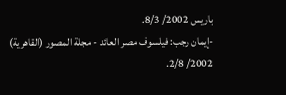باريس 2002/ 8/3.
-إيمان رجب: فيلسوف مصر العائد - مجلة المصور (القاهرية) 2002/ 2/8.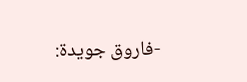-فاروق جويدة: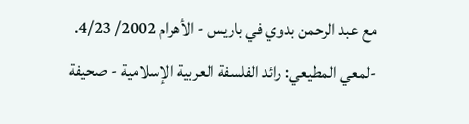مع عبد الرحمن بدوي في باريس - الأهرام 2002/ 4/23.
-لمعي المطيعي: رائد الفلسفة العربية الإسلامية - صحيفة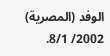الوفد (المصرية) 2002/ 8/1.